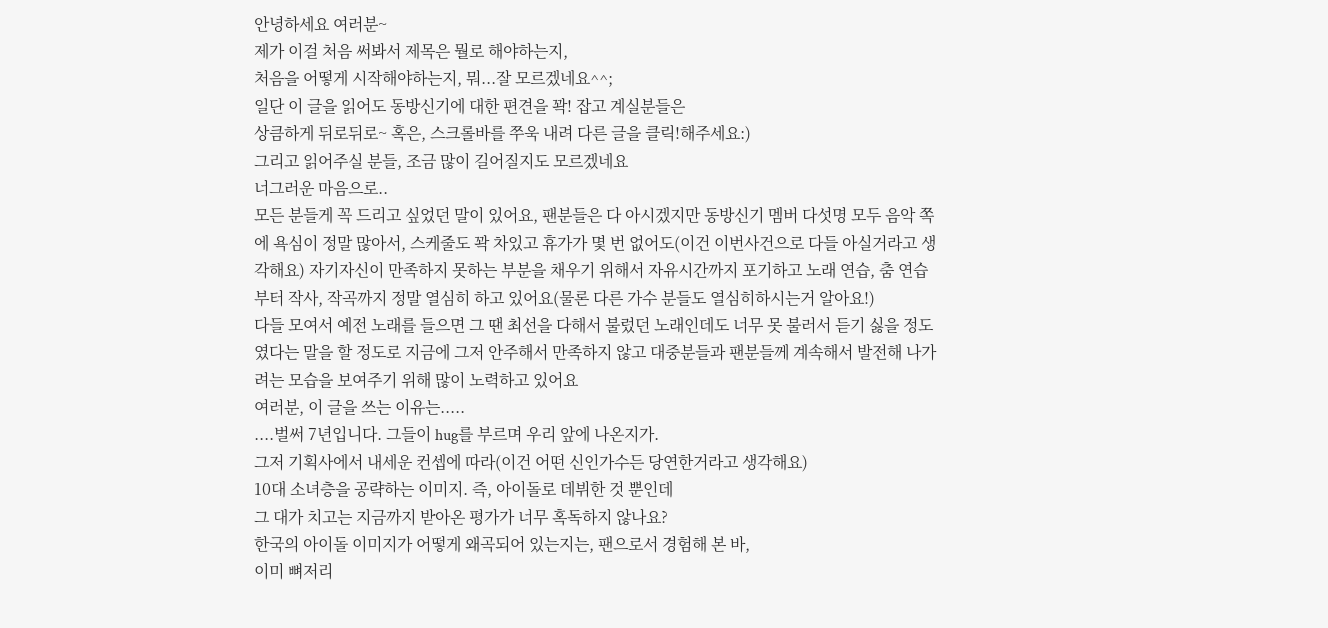안녕하세요 여러분~
제가 이걸 처음 써봐서 제목은 뭘로 해야하는지,
처음을 어떻게 시작해야하는지, 뭐...잘 모르겠네요^^;
일단 이 글을 읽어도 동방신기에 대한 편견을 꽉! 잡고 계실분들은
상큼하게 뒤로뒤로~ 혹은, 스크롤바를 쭈욱 내려 다른 글을 클릭!해주세요:)
그리고 읽어주실 분들, 조금 많이 길어질지도 모르겠네요
너그러운 마음으로..
모든 분들게 꼭 드리고 싶었던 말이 있어요, 팬분들은 다 아시겠지만 동방신기 멤버 다섯명 모두 음악 쪽에 욕심이 정말 많아서, 스케줄도 꽉 차있고 휴가가 몇 번 없어도(이건 이번사건으로 다들 아실거라고 생각해요) 자기자신이 만족하지 못하는 부분을 채우기 위해서 자유시간까지 포기하고 노래 연습, 춤 연습부터 작사, 작곡까지 정말 열심히 하고 있어요(물론 다른 가수 분들도 열심히하시는거 알아요!)
다들 모여서 예전 노래를 들으면 그 땐 최선을 다해서 불렀던 노래인데도 너무 못 불러서 듣기 싫을 정도였다는 말을 할 정도로 지금에 그저 안주해서 만족하지 않고 대중분들과 팬분들께 계속해서 발전해 나가려는 모습을 보여주기 위해 많이 노력하고 있어요
여러분, 이 글을 쓰는 이유는.....
....벌써 7년입니다. 그들이 hug를 부르며 우리 앞에 나온지가.
그저 기획사에서 내세운 컨셉에 따라(이건 어떤 신인가수든 당연한거라고 생각해요)
10대 소녀층을 공략하는 이미지. 즉, 아이돌로 데뷔한 것 뿐인데
그 대가 치고는 지금까지 받아온 평가가 너무 혹독하지 않나요?
한국의 아이돌 이미지가 어떻게 왜곡되어 있는지는, 팬으로서 경험해 본 바,
이미 뼈저리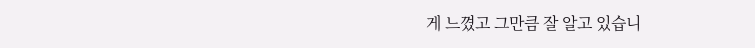게 느꼈고 그만큼 잘 알고 있습니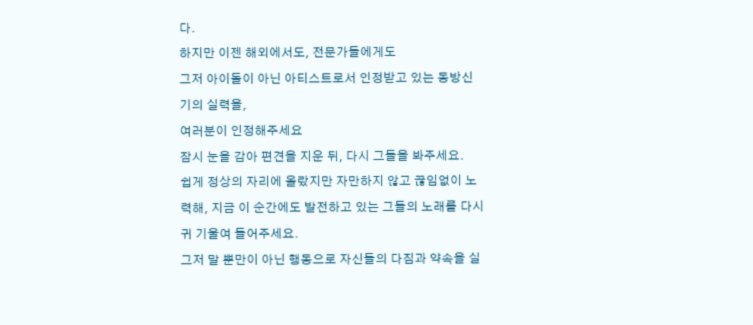다.
하지만 이젠 해외에서도, 전문가들에게도
그저 아이돌이 아닌 아티스트로서 인정받고 있는 동방신기의 실력을,
여러분이 인정해주세요
잠시 눈을 감아 편견을 지운 뒤, 다시 그들을 봐주세요.
쉽게 정상의 자리에 올랐지만 자만하지 않고 끊임없이 노력해, 지금 이 순간에도 발전하고 있는 그들의 노래를 다시 귀 기울여 들어주세요.
그저 말 뿐만이 아닌 행동으로 자신들의 다짐과 약속을 실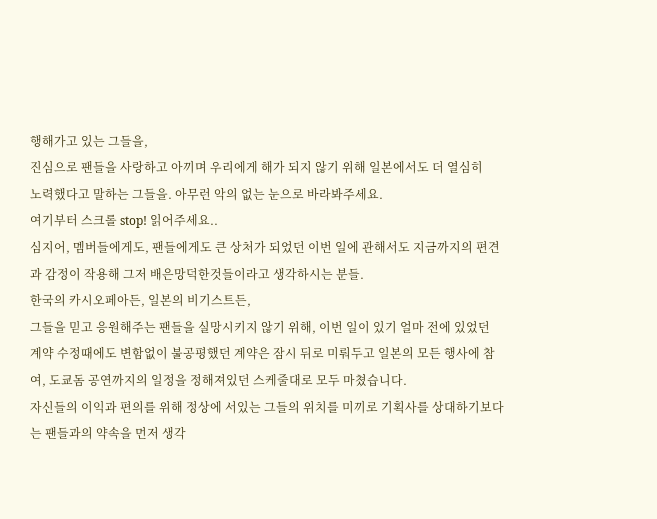행해가고 있는 그들을,
진심으로 팬들을 사랑하고 아끼며 우리에게 해가 되지 않기 위해 일본에서도 더 열심히
노력했다고 말하는 그들을. 아무런 악의 없는 눈으로 바라봐주세요.
여기부터 스크롤 stop! 읽어주세요..
심지어, 멤버들에게도, 팬들에게도 큰 상처가 되었던 이번 일에 관해서도 지금까지의 편견과 감정이 작용해 그저 배은망덕한것들이라고 생각하시는 분들.
한국의 카시오페아든, 일본의 비기스트든,
그들을 믿고 응원해주는 팬들을 실망시키지 않기 위해, 이번 일이 있기 얼마 전에 있었던 계약 수정때에도 변함없이 불공평했던 계약은 잠시 뒤로 미뤄두고 일본의 모든 행사에 참여, 도쿄돔 공연까지의 일정을 정해져있던 스케줄대로 모두 마쳤습니다.
자신들의 이익과 편의를 위해 정상에 서있는 그들의 위치를 미끼로 기획사를 상대하기보다는 팬들과의 약속을 먼저 생각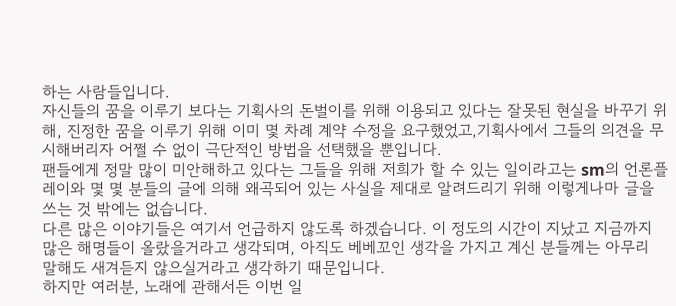하는 사람들입니다.
자신들의 꿈을 이루기 보다는 기획사의 돈벌이를 위해 이용되고 있다는 잘못된 현실을 바꾸기 위해, 진정한 꿈을 이루기 위해 이미 몇 차례 계약 수정을 요구했었고,기획사에서 그들의 의견을 무시해버리자 어쩔 수 없이 극단적인 방법을 선택했을 뿐입니다.
팬들에게 정말 많이 미안해하고 있다는 그들을 위해 저희가 할 수 있는 일이라고는 sm의 언론플레이와 몇 몇 분들의 글에 의해 왜곡되어 있는 사실을 제대로 알려드리기 위해 이렇게나마 글을 쓰는 것 밖에는 없습니다.
다른 많은 이야기들은 여기서 언급하지 않도록 하겠습니다. 이 정도의 시간이 지났고 지금까지 많은 해명들이 올랐을거라고 생각되며, 아직도 베베꼬인 생각을 가지고 계신 분들께는 아무리 말해도 새겨듣지 않으실거라고 생각하기 때문입니다.
하지만 여러분, 노래에 관해서든 이번 일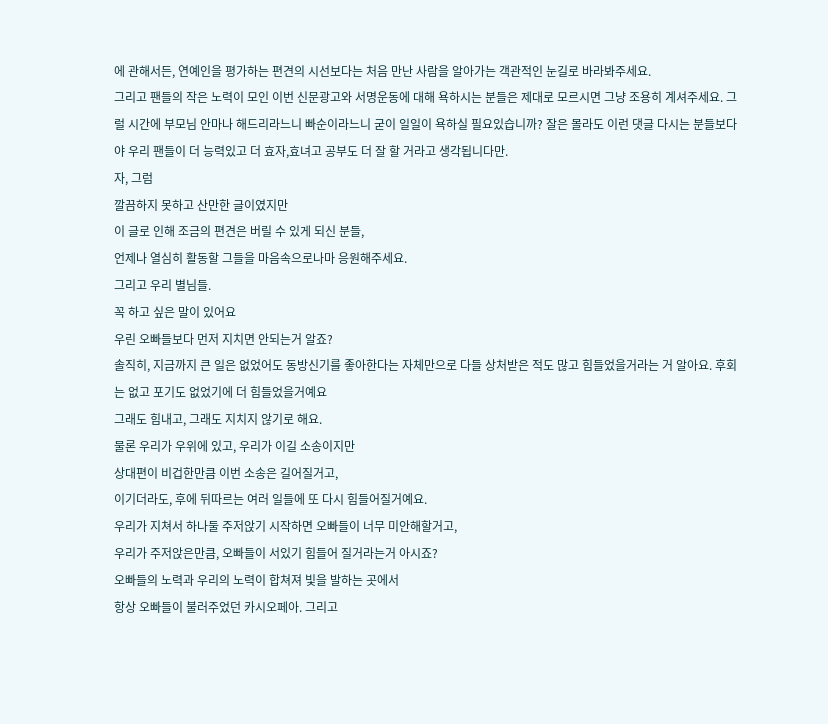에 관해서든, 연예인을 평가하는 편견의 시선보다는 처음 만난 사람을 알아가는 객관적인 눈길로 바라봐주세요.
그리고 팬들의 작은 노력이 모인 이번 신문광고와 서명운동에 대해 욕하시는 분들은 제대로 모르시면 그냥 조용히 계셔주세요. 그럴 시간에 부모님 안마나 해드리라느니 빠순이라느니 굳이 일일이 욕하실 필요있습니까? 잘은 몰라도 이런 댓글 다시는 분들보다야 우리 팬들이 더 능력있고 더 효자,효녀고 공부도 더 잘 할 거라고 생각됩니다만.
자, 그럼
깔끔하지 못하고 산만한 글이였지만
이 글로 인해 조금의 편견은 버릴 수 있게 되신 분들,
언제나 열심히 활동할 그들을 마음속으로나마 응원해주세요.
그리고 우리 별님들.
꼭 하고 싶은 말이 있어요
우린 오빠들보다 먼저 지치면 안되는거 알죠?
솔직히, 지금까지 큰 일은 없었어도 동방신기를 좋아한다는 자체만으로 다들 상처받은 적도 많고 힘들었을거라는 거 알아요. 후회는 없고 포기도 없었기에 더 힘들었을거예요
그래도 힘내고, 그래도 지치지 않기로 해요.
물론 우리가 우위에 있고, 우리가 이길 소송이지만
상대편이 비겁한만큼 이번 소송은 길어질거고,
이기더라도, 후에 뒤따르는 여러 일들에 또 다시 힘들어질거예요.
우리가 지쳐서 하나둘 주저앉기 시작하면 오빠들이 너무 미안해할거고,
우리가 주저앉은만큼, 오빠들이 서있기 힘들어 질거라는거 아시죠?
오빠들의 노력과 우리의 노력이 합쳐져 빛을 발하는 곳에서
항상 오빠들이 불러주었던 카시오페아. 그리고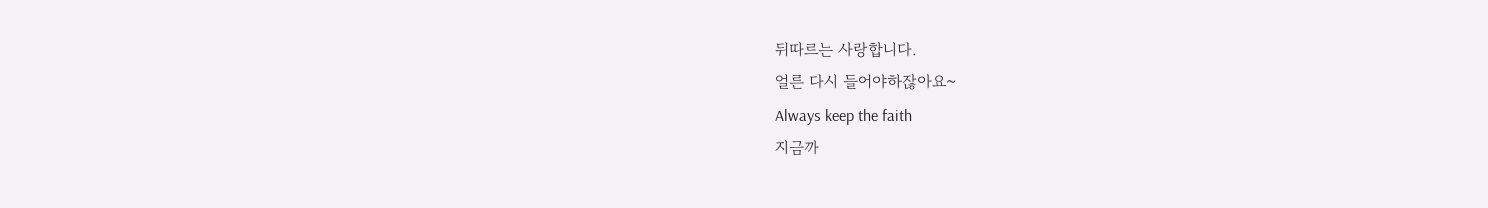뒤따르는 사랑합니다.
얼른 다시 들어야하잖아요~
Always keep the faith
지금까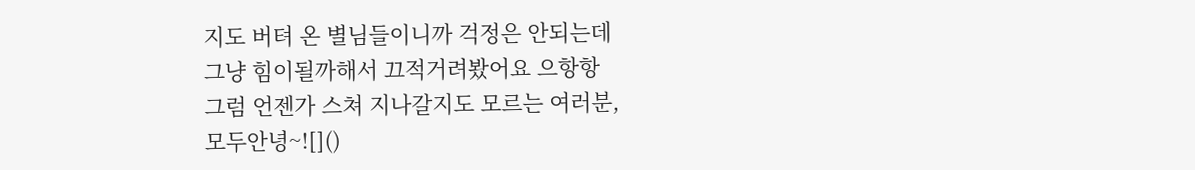지도 버텨 온 별님들이니까 걱정은 안되는데
그냥 힘이될까해서 끄적거려봤어요 으항항
그럼 언젠가 스쳐 지나갈지도 모르는 여러분,
모두안녕~![]()